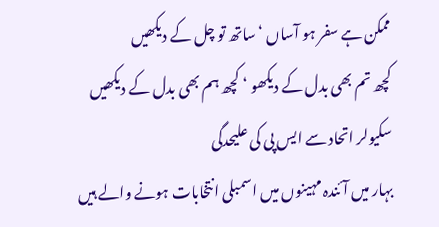ممکن ہے سفر ہو آساں ‘ ساتھ تو چل کے دیکھیں
کچھ تم بھی بدل کے دیکھو ‘ کچھ ہم بھی بدل کے دیکھیں
سکیولر اتحاد سے ایس پی کی علیحدگی
بہار میں آئندہ مہینوں میں اسمبلی انتخابات ہونے والے ہیں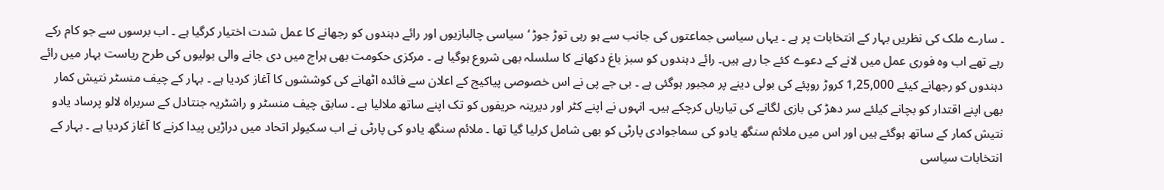۔ سارے ملک کی نظریں بہار کے انتخابات پر ہے ۔ یہاں سیاسی جماعتوں کی جانب سے ہو رہی توڑ جوڑ ‘ سیاسی چالبازیوں اور رائے دہندوں کو رجھانے کا عمل شدت اختیار کرگیا ہے ۔ اب برسوں سے جو کام رکے رہے تھے اب وہ فوری عمل میں لانے کے دعوے کئے جا رہے ہیں۔ رائے دہندوں کو سبز باغ دکھانے کا سلسلہ بھی شروع ہوگیا ہے ۔ مرکزی حکومت بھی ہراج میں دی جانے والی بولیوں کی طرح ریاست بہار میں رائے دہندوں کو رجھانے کیئے 1,25,000 کروڑ روپئے کی بولی دینے پر مجبور ہوگئی ہے ۔ بی جے پی نے اس خصوصی پیاکیج کے اعلان سے فائدہ اٹھانے کی کوششوں کا آغاز کردیا ہے ۔ بہار کے چیف منسٹر نتیش کمار بھی اپنے اقتدار کو بچانے کیلئے سر دھڑ کی بازی لگانے کی تیاریاں کرچکے ہیں۔ انہوں نے اپنے کٹر اور دیرینہ حریفوں کو تک اپنے ساتھ ملالیا ہے ۔ سابق چیف منسٹر و راشٹریہ جنتادل کے سربراہ لالو پرساد یادو نتیش کمار کے ساتھ ہوگئے ہیں اور اس میں ملائم سنگھ یادو کی سماجوادی پارٹی کو بھی شامل کرلیا گیا تھا ۔ ملائم سنگھ یادو کی پارٹی نے اب سکیولر اتحاد میں دراڑیں پیدا کرنے کا آغاز کردیا ہے ۔ بہار کے انتخابات سیاسی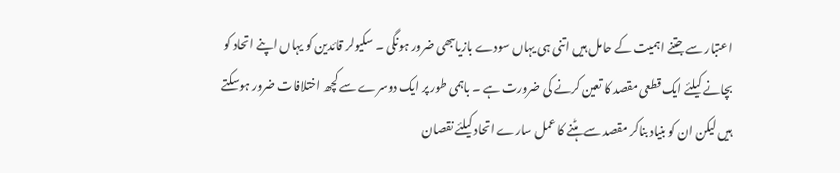اعتبار سے جتنے اہمیت کے حامل ہیں اتنی ہی یہاں سودے بازیاںبھی ضرور ہونگی ۔ سکیولر قائدین کو یہاں اپنے اتحاد کو بچانے کیلئے ایک قطعی مقصد کا تعین کرنے کی ضرورت ہے ۔ باہمی طور پر ایک دوسرے سے کچھ اختلافات ضرور ہوسکتے ہیں لیکن ان کو بنیاد بناکر مقصد سے ہٹنے کا عمل سارے اتحاد کیلئے نقصان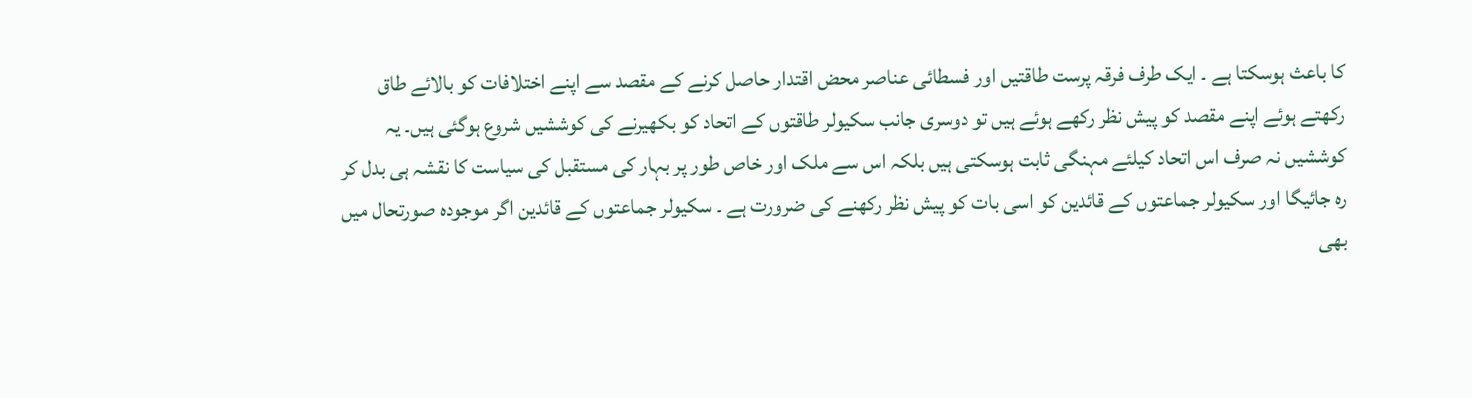کا باعث ہوسکتا ہے ۔ ایک طرف فرقہ پرست طاقتیں اور فسطائی عناصر محض اقتدار حاصل کرنے کے مقصد سے اپنے اختلافات کو بالائے طاق رکھتے ہوئے اپنے مقصد کو پیش نظر رکھے ہوئے ہیں تو دوسری جانب سکیولر طاقتوں کے اتحاد کو بکھیرنے کی کوششیں شروع ہوگئی ہیں۔ یہ کوششیں نہ صرف اس اتحاد کیلئے مہنگی ثابت ہوسکتی ہیں بلکہ اس سے ملک اور خاص طور پر بہار کی مستقبل کی سیاست کا نقشہ ہی بدل کر رہ جائیگا اور سکیولر جماعتوں کے قائدین کو اسی بات کو پیش نظر رکھنے کی ضرورت ہے ۔ سکیولر جماعتوں کے قائدین اگر موجودہ صورتحال میں بھی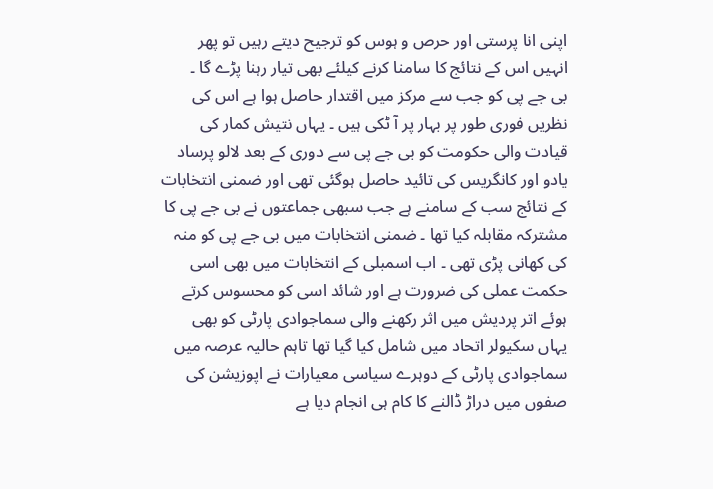اپنی انا پرستی اور حرص و ہوس کو ترجیح دیتے رہیں تو پھر انہیں اس کے نتائج کا سامنا کرنے کیلئے بھی تیار رہنا پڑے گا ۔
بی جے پی کو جب سے مرکز میں اقتدار حاصل ہوا ہے اس کی نظریں فوری طور پر بہار پر آ ٹکی ہیں ۔ یہاں نتیش کمار کی قیادت والی حکومت کو بی جے پی سے دوری کے بعد لالو پرساد یادو اور کانگریس کی تائید حاصل ہوگئی تھی اور ضمنی انتخابات کے نتائج سب کے سامنے ہے جب سبھی جماعتوں نے بی جے پی کا مشترکہ مقابلہ کیا تھا ۔ ضمنی انتخابات میں بی جے پی کو منہ کی کھانی پڑی تھی ۔ اب اسمبلی کے انتخابات میں بھی اسی حکمت عملی کی ضرورت ہے اور شائد اسی کو محسوس کرتے ہوئے اتر پردیش میں اثر رکھنے والی سماجوادی پارٹی کو بھی یہاں سکیولر اتحاد میں شامل کیا گیا تھا تاہم حالیہ عرصہ میں سماجوادی پارٹی کے دوہرے سیاسی معیارات نے اپوزیشن کی صفوں میں دراڑ ڈالنے کا کام ہی انجام دیا ہے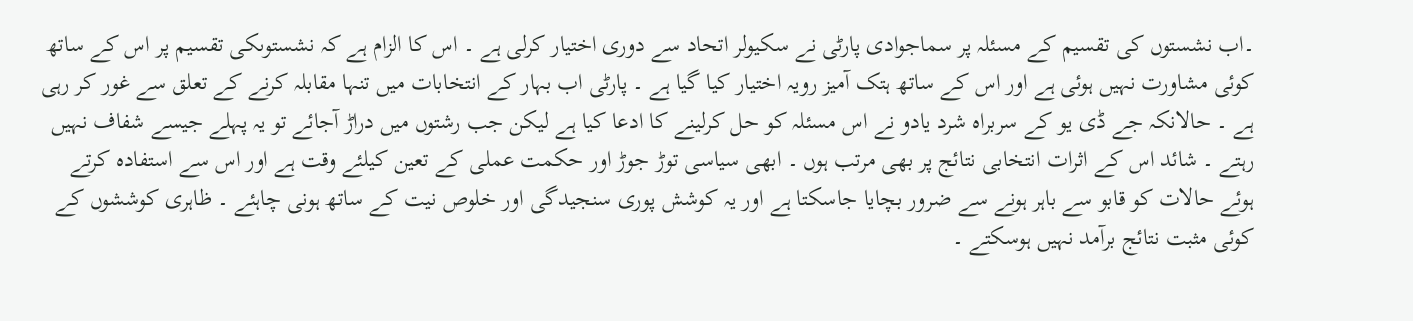۔اب نشستوں کی تقسیم کے مسئلہ پر سماجوادی پارٹی نے سکیولر اتحاد سے دوری اختیار کرلی ہے ۔ اس کا الزام ہے کہ نشستوںکی تقسیم پر اس کے ساتھ کوئی مشاورت نہیں ہوئی ہے اور اس کے ساتھ ہتک آمیز رویہ اختیار کیا گیا ہے ۔ پارٹی اب بہار کے انتخابات میں تنہا مقابلہ کرنے کے تعلق سے غور کر رہی ہے ۔ حالانکہ جے ڈی یو کے سربراہ شرد یادو نے اس مسئلہ کو حل کرلینے کا ادعا کیا ہے لیکن جب رشتوں میں دراڑ آجائے تو یہ پہلے جیسے شفاف نہیں رہتے ۔ شائد اس کے اثرات انتخابی نتائج پر بھی مرتب ہوں ۔ ابھی سیاسی توڑ جوڑ اور حکمت عملی کے تعین کیلئے وقت ہے اور اس سے استفادہ کرتے ہوئے حالات کو قابو سے باہر ہونے سے ضرور بچایا جاسکتا ہے اور یہ کوشش پوری سنجیدگی اور خلوص نیت کے ساتھ ہونی چاہئے ۔ ظاہری کوششوں کے کوئی مثبت نتائج برآمد نہیں ہوسکتے ۔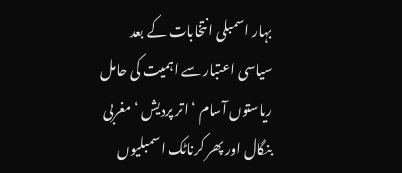بہار اسمبلی انتخابات کے بعد سیاسی اعتبار سے اہمیت کی حامل ریاستوں آسام ‘ اتر پردیش ‘ مغربی بنگال اور پھر کرناٹک اسمبلیوں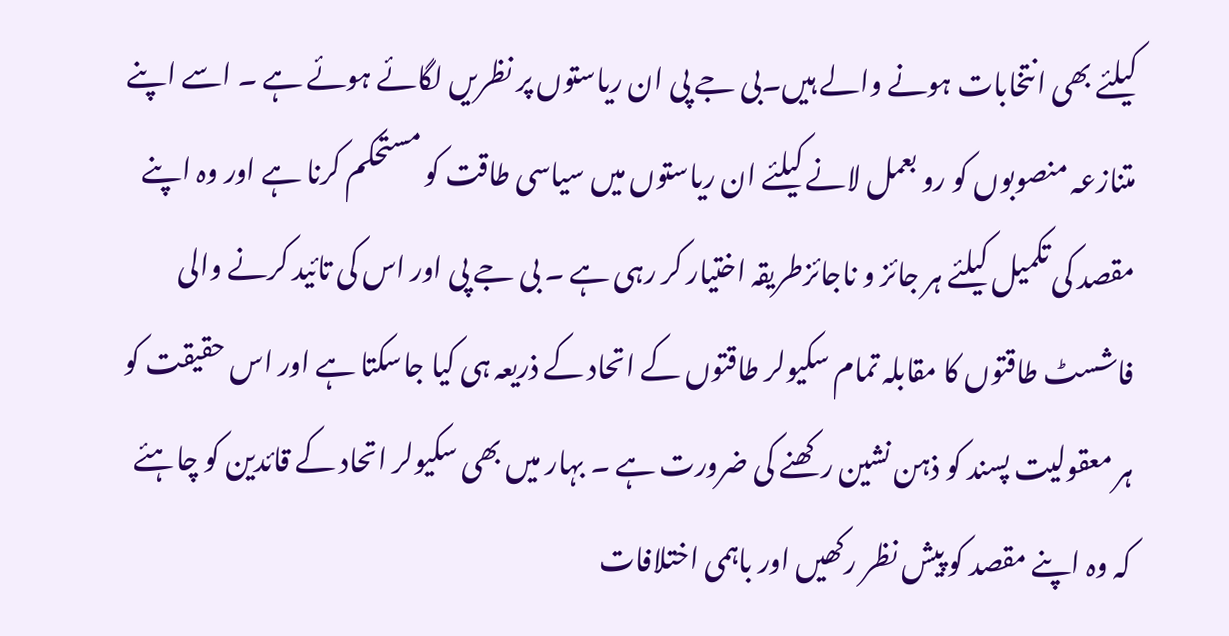کیلئے بھی انتخابات ہونے والے ہیں۔بی جے پی ان ریاستوں پر نظریں لگائے ہوئے ہے ۔ اسے اپنے متنازعہ منصوبوں کو رو بعمل لانے کیلئے ان ریاستوں میں سیاسی طاقت کو مستحکم کرنا ہے اور وہ اپنے مقصد کی تکمیل کیلئے ہر جائز و ناجائزطریقہ اختیار کر رہی ہے ۔ بی جے پی اور اس کی تائید کرنے والی فاشسٹ طاقتوں کا مقابلہ تمام سکیولر طاقتوں کے اتحاد کے ذریعہ ہی کیا جاسکتا ہے اور اس حقیقت کو ہر معقولیت پسند کو ذہن نشین رکھنے کی ضرورت ہے ۔ بہار میں بھی سکیولر اتحاد کے قائدین کو چاہئے کہ وہ اپنے مقصد کو پیش نظر رکھیں اور باہمی اختلافات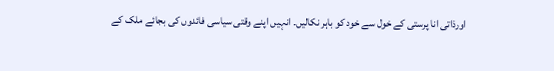اورذاتی انا پرستی کے خول سے خود کو باہر نکالیں۔ انہیں اپنے وقتی سیاسی فائدوں کی بجائے ملک کے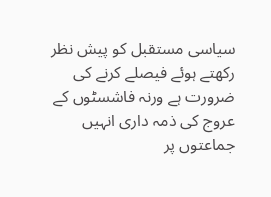سیاسی مستقبل کو پیش نظر رکھتے ہوئے فیصلے کرنے کی ضرورت ہے ورنہ فاشسٹوں کے عروج کی ذمہ داری انہیں جماعتوں پر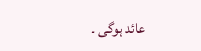عائد ہوگی ۔